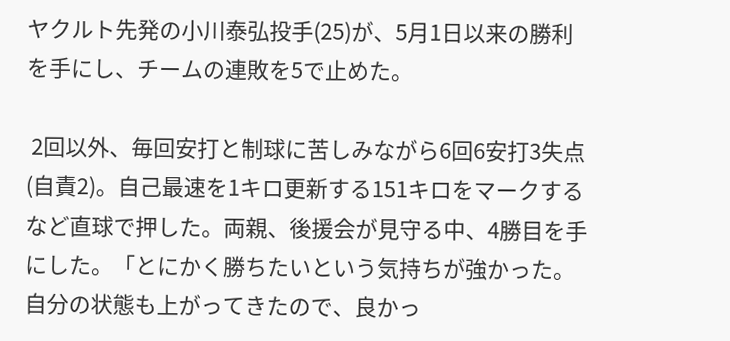ヤクルト先発の小川泰弘投手(25)が、5月1日以来の勝利を手にし、チームの連敗を5で止めた。

 2回以外、毎回安打と制球に苦しみながら6回6安打3失点(自責2)。自己最速を1キロ更新する151キロをマークするなど直球で押した。両親、後援会が見守る中、4勝目を手にした。「とにかく勝ちたいという気持ちが強かった。自分の状態も上がってきたので、良かっ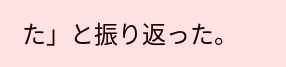た」と振り返った。